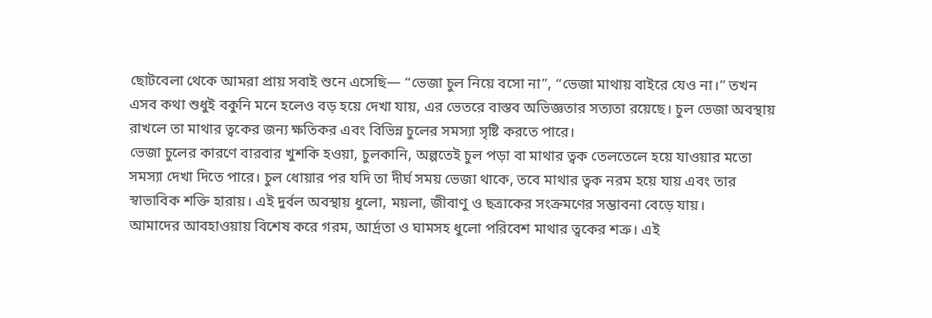ছোটবেলা থেকে আমরা প্রায় সবাই শুনে এসেছি— “ভেজা চুল নিয়ে বসো না”, “ভেজা মাথায় বাইরে যেও না।” তখন এসব কথা শুধুই বকুনি মনে হলেও বড় হয়ে দেখা যায়, এর ভেতরে বাস্তব অভিজ্ঞতার সত্যতা রয়েছে। চুল ভেজা অবস্থায় রাখলে তা মাথার ত্বকের জন্য ক্ষতিকর এবং বিভিন্ন চুলের সমস্যা সৃষ্টি করতে পারে।
ভেজা চুলের কারণে বারবার খুশকি হওয়া, চুলকানি, অল্পতেই চুল পড়া বা মাথার ত্বক তেলতেলে হয়ে যাওয়ার মতো সমস্যা দেখা দিতে পারে। চুল ধোয়ার পর যদি তা দীর্ঘ সময় ভেজা থাকে, তবে মাথার ত্বক নরম হয়ে যায় এবং তার স্বাভাবিক শক্তি হারায়। এই দুর্বল অবস্থায় ধুলো, ময়লা, জীবাণু ও ছত্রাকের সংক্রমণের সম্ভাবনা বেড়ে যায়।
আমাদের আবহাওয়ায় বিশেষ করে গরম, আর্দ্রতা ও ঘামসহ ধুলো পরিবেশ মাথার ত্বকের শত্রু। এই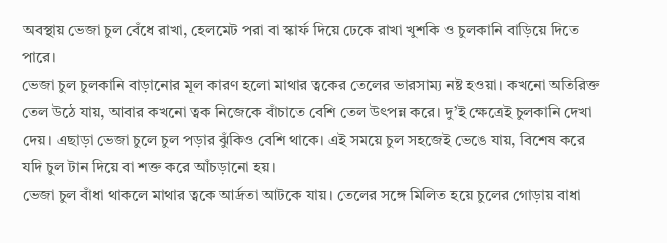অবস্থায় ভেজা চুল বেঁধে রাখা, হেলমেট পরা বা স্কার্ফ দিয়ে ঢেকে রাখা খুশকি ও চুলকানি বাড়িয়ে দিতে পারে।
ভেজা চুল চুলকানি বাড়ানোর মূল কারণ হলো মাথার ত্বকের তেলের ভারসাম্য নষ্ট হওয়া। কখনো অতিরিক্ত তেল উঠে যায়, আবার কখনো ত্বক নিজেকে বাঁচাতে বেশি তেল উৎপন্ন করে। দু’ই ক্ষেত্রেই চুলকানি দেখা দেয়। এছাড়া ভেজা চুলে চুল পড়ার ঝুঁকিও বেশি থাকে। এই সময়ে চুল সহজেই ভেঙে যায়, বিশেষ করে যদি চুল টান দিয়ে বা শক্ত করে আঁচড়ানো হয়।
ভেজা চুল বাঁধা থাকলে মাথার ত্বকে আর্দ্রতা আটকে যায়। তেলের সঙ্গে মিলিত হয়ে চুলের গোড়ায় বাধা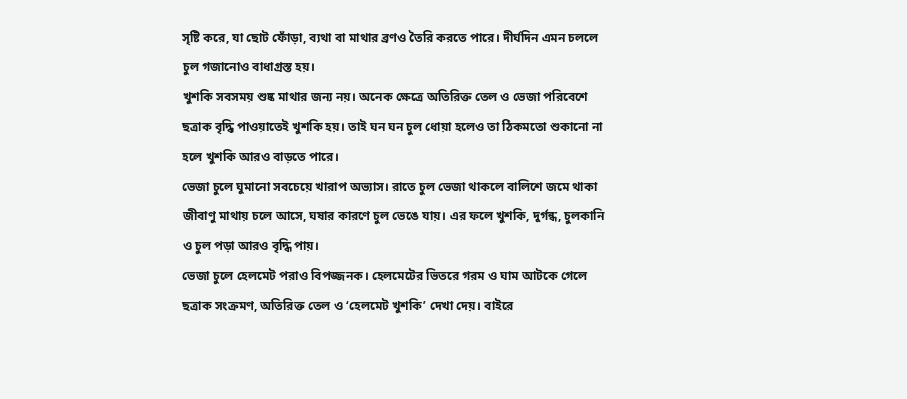সৃষ্টি করে, যা ছোট ফোঁড়া, ব্যথা বা মাথার ব্রণও তৈরি করতে পারে। দীর্ঘদিন এমন চললে চুল গজানোও বাধাগ্রস্ত হয়।
খুশকি সবসময় শুষ্ক মাথার জন্য নয়। অনেক ক্ষেত্রে অতিরিক্ত তেল ও ভেজা পরিবেশে ছত্রাক বৃদ্ধি পাওয়াতেই খুশকি হয়। তাই ঘন ঘন চুল ধোয়া হলেও তা ঠিকমতো শুকানো না হলে খুশকি আরও বাড়তে পারে।
ভেজা চুলে ঘুমানো সবচেয়ে খারাপ অভ্যাস। রাতে চুল ভেজা থাকলে বালিশে জমে থাকা জীবাণু মাথায় চলে আসে, ঘষার কারণে চুল ভেঙে যায়। এর ফলে খুশকি, দুর্গন্ধ, চুলকানি ও চুল পড়া আরও বৃদ্ধি পায়।
ভেজা চুলে হেলমেট পরাও বিপজ্জনক। হেলমেটের ভিতরে গরম ও ঘাম আটকে গেলে ছত্রাক সংক্রমণ, অতিরিক্ত তেল ও ‘হেলমেট খুশকি’ দেখা দেয়। বাইরে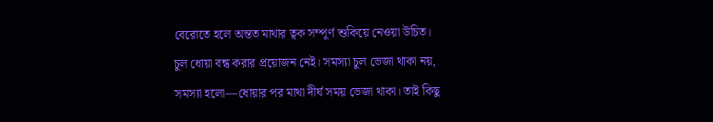বেরোতে হলে অন্তত মাথার ত্বক সম্পূর্ণ শুকিয়ে নেওয়া উচিত।
চুল ধোয়া বন্ধ করার প্রয়োজন নেই। সমস্যা চুল ভেজা থাকা নয়, সমস্যা হলো—ধোয়ার পর মাথা দীর্ঘ সময় ভেজা থাকা। তাই কিছু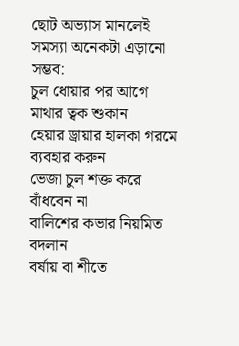ছোট অভ্যাস মানলেই সমস্যা অনেকটা এড়ানো সম্ভব:
চুল ধোয়ার পর আগে মাথার ত্বক শুকান
হেয়ার ড্রায়ার হালকা গরমে ব্যবহার করুন
ভেজা চুল শক্ত করে বাঁধবেন না
বালিশের কভার নিয়মিত বদলান
বর্ষায় বা শীতে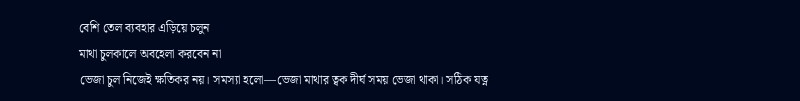বেশি তেল ব্যবহার এড়িয়ে চলুন
মাথা চুলকালে অবহেলা করবেন না
ভেজা চুল নিজেই ক্ষতিকর নয়। সমস্যা হলো—ভেজা মাথার ত্বক দীর্ঘ সময় ভেজা থাকা। সঠিক যত্ন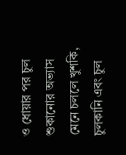ও ধোয়ার পর চুল শুকানোর অভ্যাস মেনে চললে খুশকি, চুলকানি এবং চুল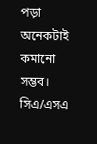পড়া অনেকটাই কমানো সম্ভব।
সিএ/এসএ